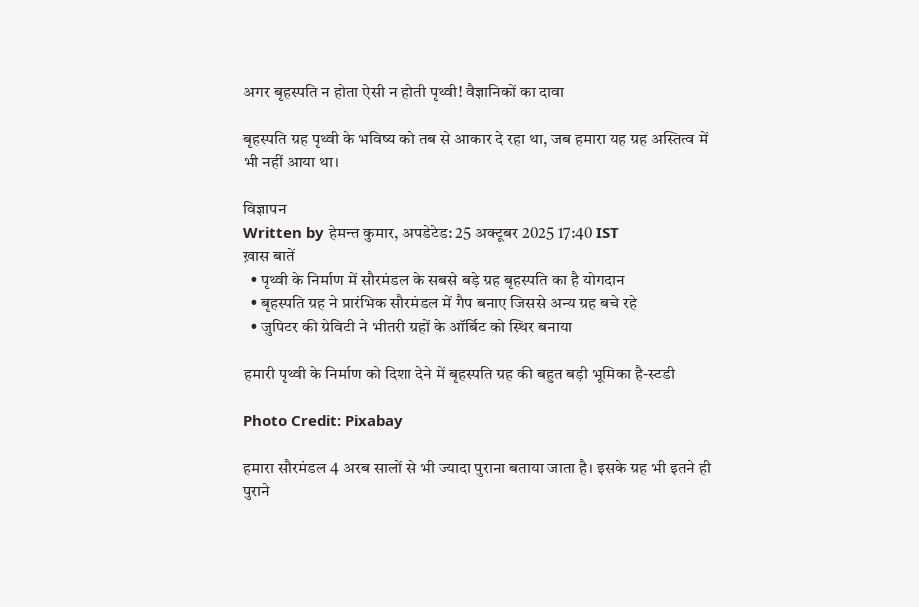अगर बृहस्पति न होता ऐसी न होती पृथ्वी! वैज्ञानिकों का दावा

बृहस्पति ग्रह पृथ्वी के भविष्य को तब से आकार दे रहा था, जब हमारा यह ग्रह अस्तित्व में भी नहीं आया था।

विज्ञापन
Written by हेमन्त कुमार, अपडेटेड: 25 अक्टूबर 2025 17:40 IST
ख़ास बातें
  • पृथ्वी के निर्माण में सौरमंडल के सबसे बड़े ग्रह बृहस्पति का है योगदान
  • बृहस्पति ग्रह ने प्रारंभिक सौरमंडल में गैप बनाए जिससे अन्य ग्रह बचे रहे
  • जुपिटर की ग्रेविटी ने भीतरी ग्रहों के ऑर्बिट को स्थिर बनाया

हमारी पृथ्वी के निर्माण को दिशा देने में बृहस्पति ग्रह की बहुत बड़ी भूमिका है-स्टडी

Photo Credit: Pixabay

हमारा सौरमंडल 4 अरब सालों से भी ज्यादा पुराना बताया जाता है। इसके ग्रह भी इतने ही पुराने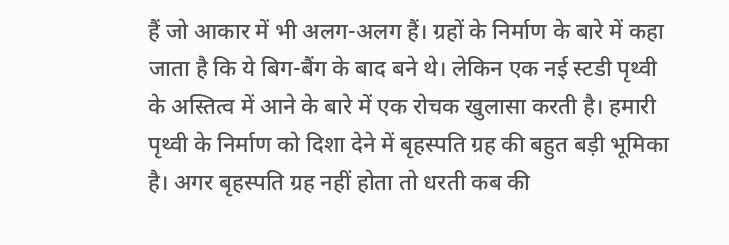हैं जो आकार में भी अलग-अलग हैं। ग्रहों के निर्माण के बारे में कहा जाता है कि ये बिग-बैंग के बाद बने थे। लेकिन एक नई स्टडी पृथ्वी के अस्तित्व में आने के बारे में एक रोचक खुलासा करती है। हमारी पृथ्वी के निर्माण को दिशा देने में बृहस्पति ग्रह की बहुत बड़ी भूमिका है। अगर बृहस्पति ग्रह नहीं होता तो धरती कब की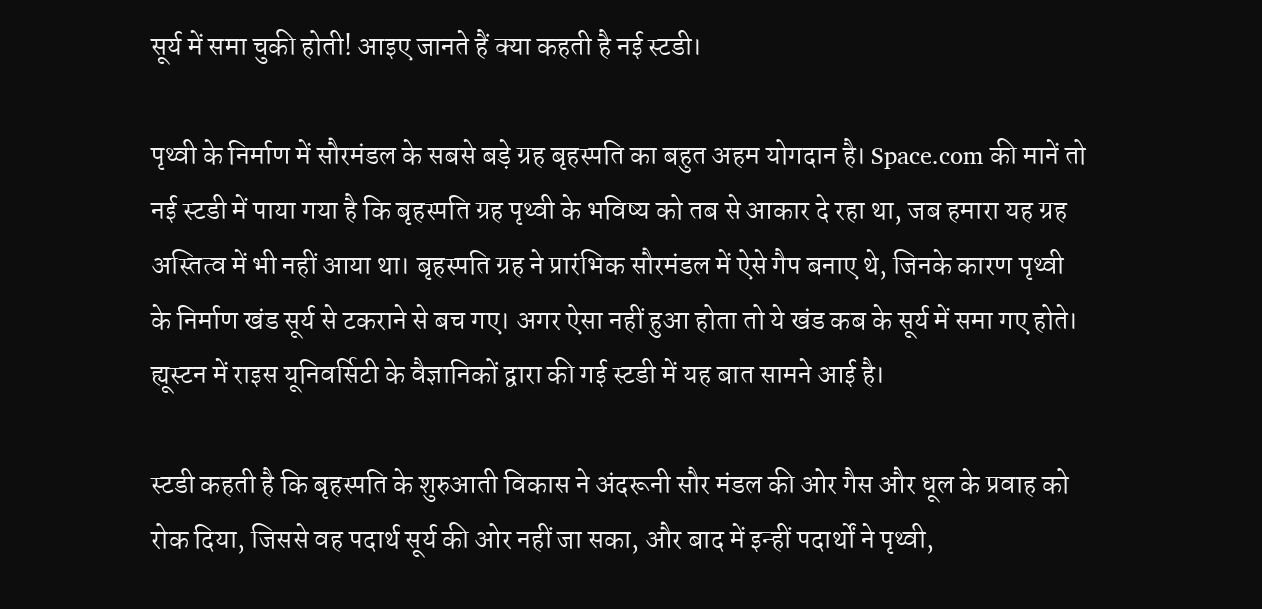सूर्य में समा चुकी होती! आइए जानते हैं क्या कहती है नई स्टडी।

पृथ्वी के निर्माण में सौरमंडल के सबसे बड़े ग्रह बृहस्पति का बहुत अहम योगदान है। Space.com की मानें तो नई स्टडी में पाया गया है कि बृहस्पति ग्रह पृथ्वी के भविष्य को तब से आकार दे रहा था, जब हमारा यह ग्रह अस्तित्व में भी नहीं आया था। बृहस्पति ग्रह ने प्रारंभिक सौरमंडल में ऐसे गैप बनाए थे, जिनके कारण पृथ्वी के निर्माण खंड सूर्य से टकराने से बच गए। अगर ऐसा नहीं हुआ होता तो ये खंड कब के सूर्य में समा गए होते। ह्यूस्टन में राइस यूनिवर्सिटी के वैज्ञानिकों द्वारा की गई स्टडी में यह बात सामने आई है।

स्टडी कहती है कि बृहस्पति के शुरुआती विकास ने अंदरूनी सौर मंडल की ओर गैस और धूल के प्रवाह को रोक दिया, जिससे वह पदार्थ सूर्य की ओर नहीं जा सका, और बाद में इन्हीं पदार्थों ने पृथ्वी,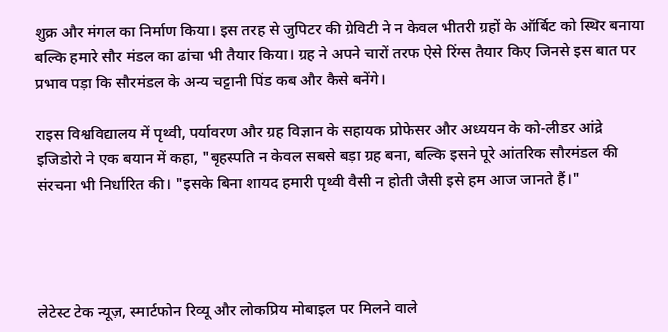शुक्र और मंगल का निर्माण किया। इस तरह से जुपिटर की ग्रेविटी ने न केवल भीतरी ग्रहों के ऑर्बिट को स्थिर बनाया बल्कि हमारे सौर मंडल का ढांचा भी तैयार किया। ग्रह ने अपने चारों तरफ ऐसे रिंग्स तैयार किए जिनसे इस बात पर प्रभाव पड़ा कि सौरमंडल के अन्य चट्टानी पिंड कब और कैसे बनेंगे।

राइस विश्वविद्यालय में पृथ्वी, पर्यावरण और ग्रह विज्ञान के सहायक प्रोफेसर और अध्ययन के को-लीडर आंद्रे इजिडोरो ने एक बयान में कहा, "बृहस्पति न केवल सबसे बड़ा ग्रह बना, बल्कि इसने पूरे आंतरिक सौरमंडल की संरचना भी निर्धारित की। "इसके बिना शायद हमारी पृथ्वी वैसी न होती जैसी इसे हम आज जानते हैं।"




लेटेस्ट टेक न्यूज़, स्मार्टफोन रिव्यू और लोकप्रिय मोबाइल पर मिलने वाले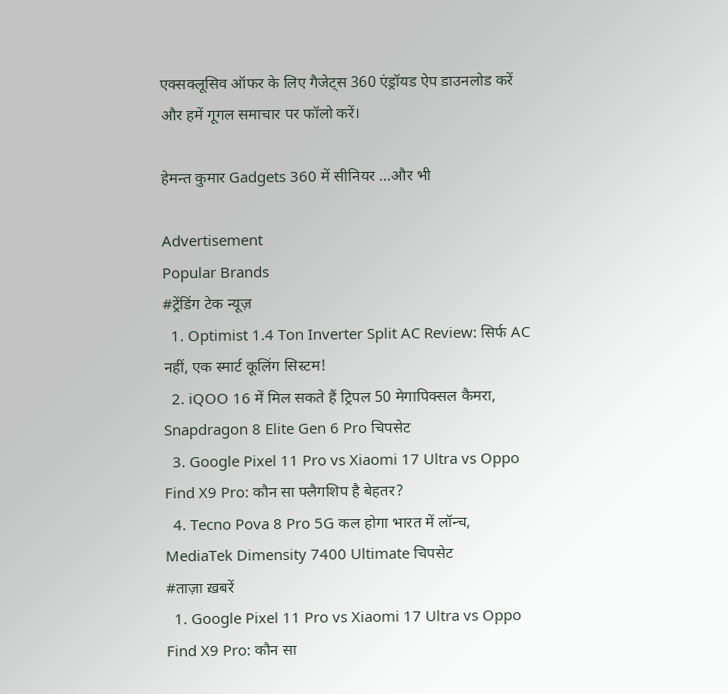एक्सक्लूसिव ऑफर के लिए गैजेट्स 360 एंड्रॉयड ऐप डाउनलोड करें और हमें गूगल समाचार पर फॉलो करें।

हेमन्त कुमार Gadgets 360 में सीनियर ...और भी

Advertisement
Popular Brands
#ट्रेंडिंग टेक न्यूज़
  1. Optimist 1.4 Ton Inverter Split AC Review: सिर्फ AC नहीं, एक स्मार्ट कूलिंग सिस्टम!
  2. iQOO 16 में मिल सकते हैं ट्रिपल 50 मेगापिक्सल कैमरा, Snapdragon 8 Elite Gen 6 Pro चिपसेट
  3. Google Pixel 11 Pro vs Xiaomi 17 Ultra vs Oppo Find X9 Pro: कौन सा फ्लैगशिप है बेहतर?
  4. Tecno Pova 8 Pro 5G कल होगा भारत में लॉन्च, MediaTek Dimensity 7400 Ultimate चिपसेट
#ताज़ा ख़बरें
  1. Google Pixel 11 Pro vs Xiaomi 17 Ultra vs Oppo Find X9 Pro: कौन सा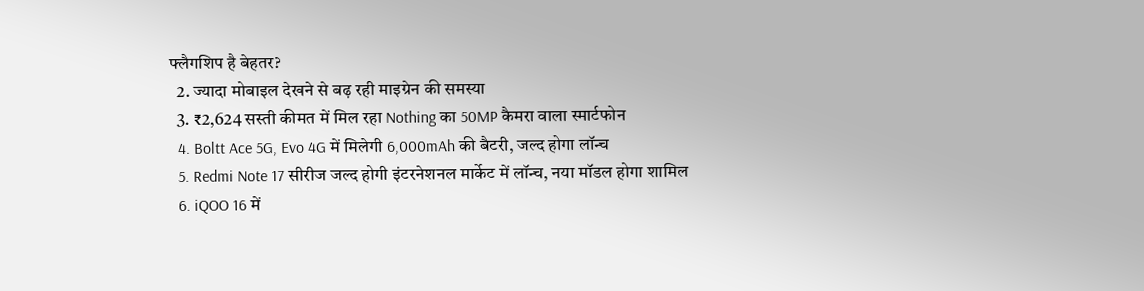फ्लैगशिप है बेहतर?
  2. ज्यादा मोबाइल देखने से बढ़ रही माइग्रेन की समस्या
  3. ₹2,624 सस्ती कीमत में मिल रहा Nothing का 50MP कैमरा वाला स्मार्टफोन
  4. Boltt Ace 5G, Evo 4G में मिलेगी 6,000mAh की बैटरी, जल्द होगा लॉन्च
  5. Redmi Note 17 सीरीज जल्द होगी इंटरनेशनल मार्केट में लॉन्च, नया मॉडल होगा शामिल
  6. iQOO 16 में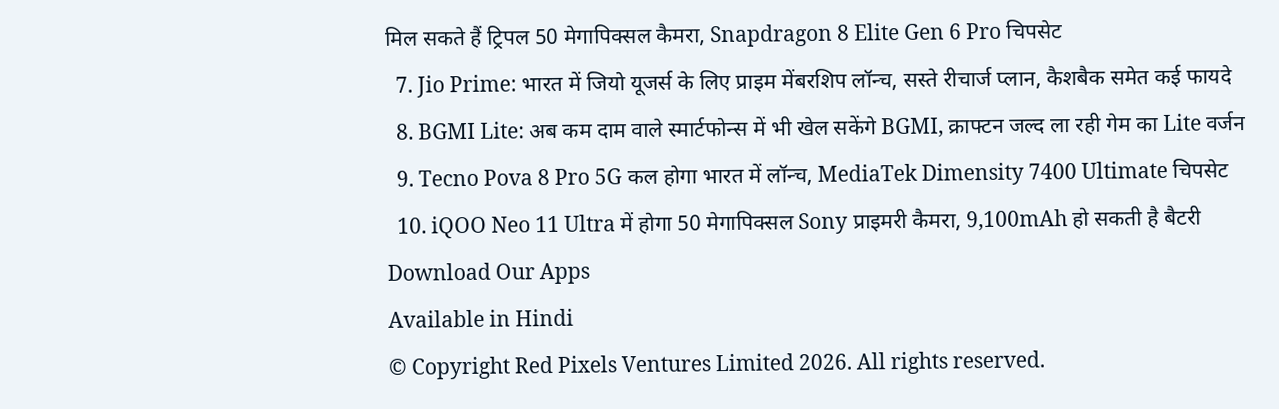मिल सकते हैं ट्रिपल 50 मेगापिक्सल कैमरा, Snapdragon 8 Elite Gen 6 Pro चिपसेट
  7. Jio Prime: भारत में जियो यूजर्स के लिए प्राइम मेंबरशिप लॉन्च, सस्ते रीचार्ज प्लान, कैशबैक समेत कई फायदे
  8. BGMI Lite: अब कम दाम वाले स्मार्टफोन्स में भी खेल सकेंगे BGMI, क्राफ्टन जल्द ला रही गेम का Lite वर्जन
  9. Tecno Pova 8 Pro 5G कल होगा भारत में लॉन्च, MediaTek Dimensity 7400 Ultimate चिपसेट
  10. iQOO Neo 11 Ultra में होगा 50 मेगापिक्सल Sony प्राइमरी कैमरा, 9,100mAh हो सकती है बैटरी
Download Our Apps
Available in Hindi
© Copyright Red Pixels Ventures Limited 2026. All rights reserved.